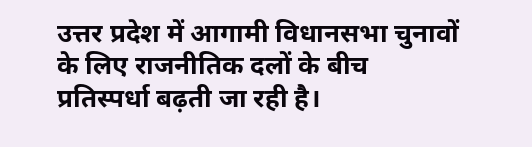उत्तर प्रदेश में आगामी विधानसभा चुनावों के लिए राजनीतिक दलों के बीच प्रतिस्पर्धा बढ़ती जा रही है।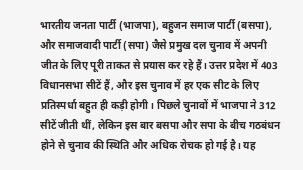भारतीय जनता पार्टी (भाजपा), बहुजन समाज पार्टी (बसपा), और समाजवादी पार्टी (सपा) जैसे प्रमुख दल चुनाव में अपनी जीत के लिए पूरी ताकत से प्रयास कर रहे हैं। उत्तर प्रदेश में 403 विधानसभा सीटें हैं, और इस चुनाव में हर एक सीट के लिए प्रतिस्पर्धा बहुत ही कड़ी होगी। पिछले चुनावों में भाजपा ने 312 सीटें जीती थीं, लेकिन इस बार बसपा और सपा के बीच गठबंधन होने से चुनाव की स्थिति और अधिक रोचक हो गई है। यह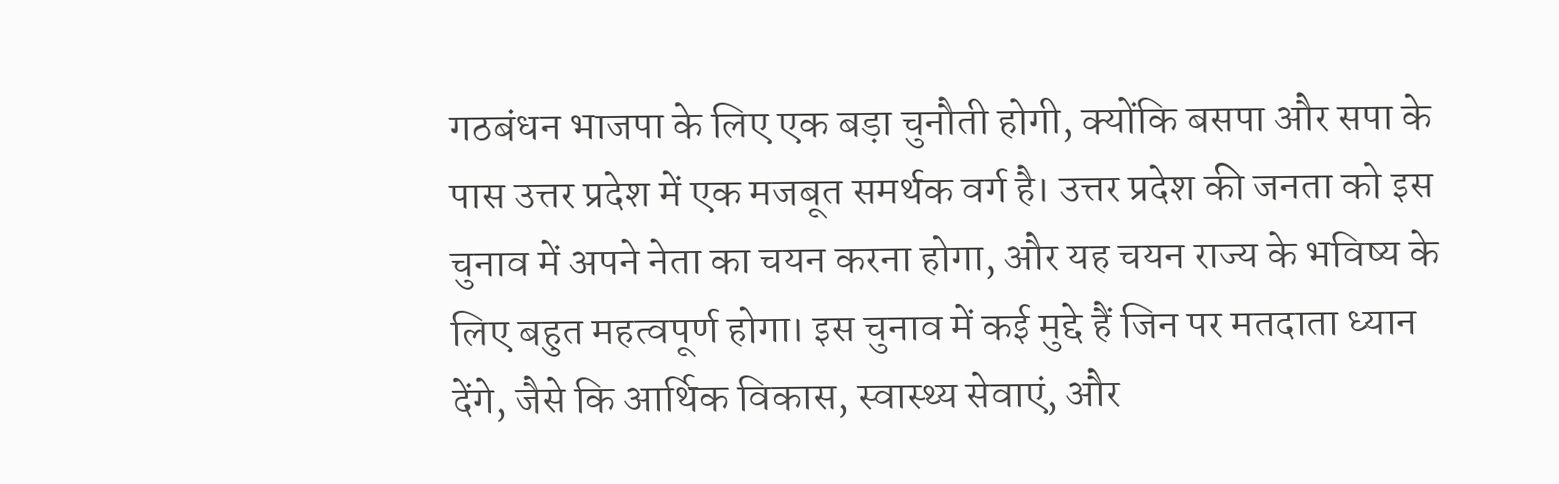गठबंधन भाजपा के लिए एक बड़ा चुनौती होगी, क्योंकि बसपा और सपा के पास उत्तर प्रदेश में एक मजबूत समर्थक वर्ग है। उत्तर प्रदेश की जनता को इस चुनाव में अपने नेता का चयन करना होगा, और यह चयन राज्य के भविष्य के लिए बहुत महत्वपूर्ण होगा। इस चुनाव में कई मुद्दे हैं जिन पर मतदाता ध्यान देंगे, जैसे कि आर्थिक विकास, स्वास्थ्य सेवाएं, और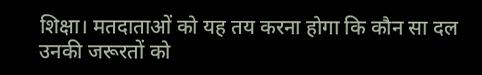शिक्षा। मतदाताओं को यह तय करना होगा कि कौन सा दल उनकी जरूरतों को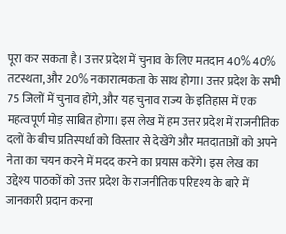पूरा कर सकता है। उत्तर प्रदेश में चुनाव के लिए मतदान 40% 40% तटस्थता, और 20% नकारात्मकता के साथ होगा। उत्तर प्रदेश के सभी 75 जिलों में चुनाव होंगे, और यह चुनाव राज्य के इतिहास में एक महत्वपूर्ण मोड़ साबित होगा। इस लेख में हम उत्तर प्रदेश में राजनीतिक दलों के बीच प्रतिस्पर्धा को विस्तार से देखेंगे और मतदाताओं को अपने नेता का चयन करने में मदद करने का प्रयास करेंगे। इस लेख का उद्देश्य पाठकों को उत्तर प्रदेश के राजनीतिक परिदृश्य के बारे में जानकारी प्रदान करना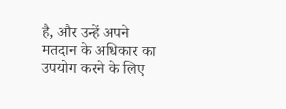है, और उन्हें अपने मतदान के अधिकार का उपयोग करने के लिए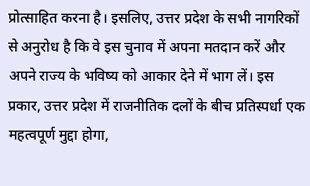प्रोत्साहित करना है। इसलिए, उत्तर प्रदेश के सभी नागरिकों से अनुरोध है कि वे इस चुनाव में अपना मतदान करें और अपने राज्य के भविष्य को आकार देने में भाग लें। इस प्रकार, उत्तर प्रदेश में राजनीतिक दलों के बीच प्रतिस्पर्धा एक महत्वपूर्ण मुद्दा होगा,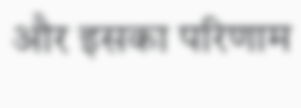और इसका परिणाम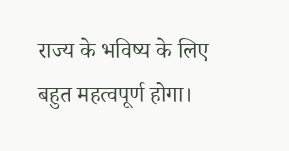राज्य के भविष्य के लिए बहुत महत्वपूर्ण होगा।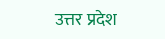उत्तर प्रदेश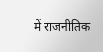में राजनीतिक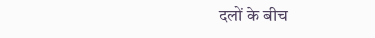दलों के बीच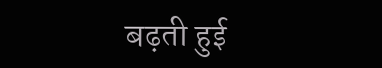बढ़ती हुई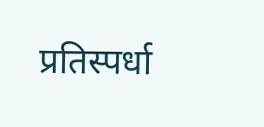प्रतिस्पर्धा